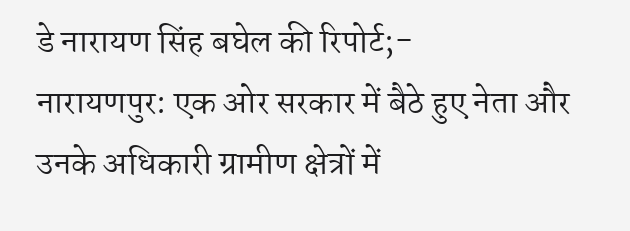डे नारायण सिंह बघेल की रिपोर्ट;-
नारायणपुर: एक ओर सरकार में बैठे हुए नेता और उनके अधिकारी ग्रामीण क्षेत्रों में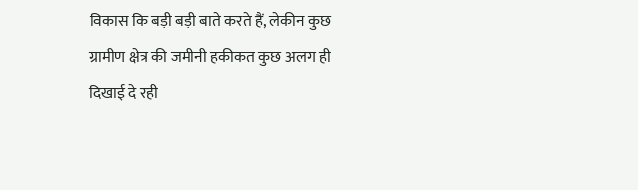विकास कि बड़ी बड़ी बाते करते हैं, लेकीन कुछ ग्रामीण क्षेत्र की जमीनी हकीकत कुछ अलग ही दिखाई दे रही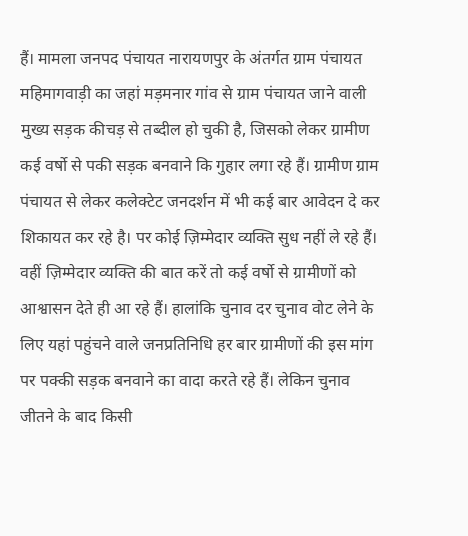हैं। मामला जनपद पंचायत नारायणपुर के अंतर्गत ग्राम पंचायत महिमागवाड़ी का जहां मड़मनार गांव से ग्राम पंचायत जाने वाली मुख्य सड़क कीचड़ से तब्दील हो चुकी है, जिसको लेकर ग्रामीण कई वर्षो से पकी सड़क बनवाने कि गुहार लगा रहे हैं। ग्रामीण ग्राम पंचायत से लेकर कलेक्टेट जनदर्शन में भी कई बार आवेदन दे कर शिकायत कर रहे है। पर कोई ज़िम्मेदार व्यक्ति सुध नहीं ले रहे हैं। वहीं ज़िम्मेदार व्यक्ति की बात करें तो कई वर्षो से ग्रामीणों को आश्वासन देते ही आ रहे हैं। हालांकि चुनाव दर चुनाव वोट लेने के लिए यहां पहुंचने वाले जनप्रतिनिधि हर बार ग्रामीणों की इस मांग पर पक्की सड़क बनवाने का वादा करते रहे हैं। लेकिन चुनाव जीतने के बाद किसी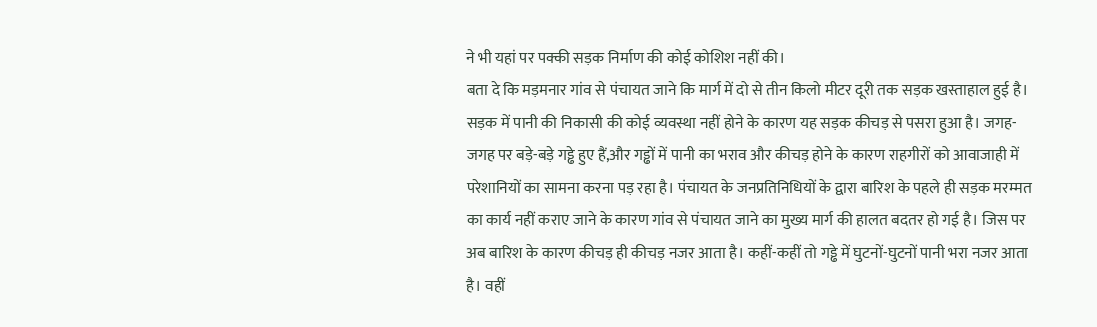ने भी यहां पर पक्की सड़क निर्माण की कोई कोशिश नहीं की।
बता दे कि मड़मनार गांव से पंचायत जाने कि मार्ग में दो से तीन किलो मीटर दूरी तक सड़क खस्ताहाल हुई है। सड़क में पानी की निकासी की कोई व्यवस्था नहीं होने के कारण यह सड़क कीचड़ से पसरा हुआ है। जगह- जगह पर बड़े-बड़े गड्ढे हुए हैं,और गड्ढों में पानी का भराव और कीचड़ होने के कारण राहगीरों को आवाजाही में परेशानियों का सामना करना पड़ रहा है। पंचायत के जनप्रतिनिधियों के द्वारा बारिश के पहले ही सड़क मरम्मत का कार्य नहीं कराए जाने के कारण गांव से पंचायत जाने का मुख्य मार्ग की हालत बदतर हो गई है। जिस पर अब बारिश के कारण कीचड़ ही कीचड़ नजर आता है। कहीं-कहीं तो गड्ढे में घुटनों-घुटनों पानी भरा नजर आता है। वहीं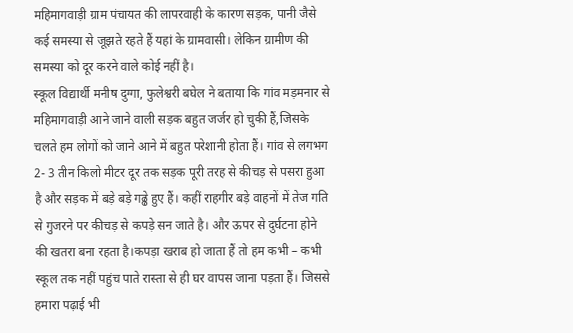महिमागवाड़ी ग्राम पंचायत की लापरवाही के कारण सड़क, पानी जैसे कई समस्या से जूझते रहते हैं यहां के ग्रामवासी। लेकिन ग्रामीण की समस्या को दूर करने वाले कोई नहीं है।
स्कूल विद्यार्थी मनीष दुग्गा, फुलेश्वरी बघेल ने बताया कि गांव मड़मनार से महिमागवाड़ी आने जाने वाली सड़क बहुत जर्जर हो चुकी हैं,जिसके चलते हम लोगों को जाने आने में बहुत परेशानी होता हैं। गांव से लगभग 2- 3 तीन किलो मीटर दूर तक सड़क पूरी तरह से कीचड़ से पसरा हुआ है और सड़क में बड़े बड़े गढ्ढे हुए हैं। कहीं राहगीर बड़े वाहनों में तेज गति से गुजरने पर कीचड़ से कपड़े सन जाते है। और ऊपर से दुर्घटना होने की खतरा बना रहता है।कपड़ा खराब हो जाता हैं तो हम कभी – कभी स्कूल तक नहीं पहुंच पाते रास्ता से ही घर वापस जाना पड़ता हैं। जिससे हमारा पढ़ाई भी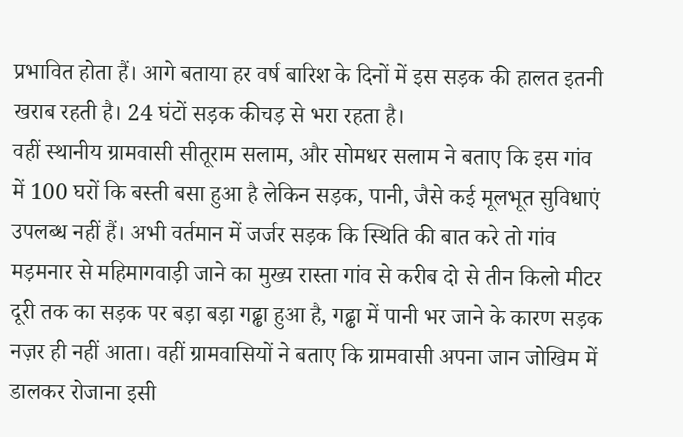प्रभावित होता हैं। आगे बताया हर वर्ष बारिश के दिनों में इस सड़क की हालत इतनी खराब रहती है। 24 घंटों सड़क कीचड़ से भरा रहता है।
वहीं स्थानीय ग्रामवासी सीतूराम सलाम, और सोमधर सलाम ने बताए कि इस गांव में 100 घरों कि बस्ती बसा हुआ है लेकिन सड़क, पानी, जैसे कई मूलभूत सुविधाएं उपलब्ध नहीं हैं। अभी वर्तमान में जर्जर सड़क कि स्थिति की बात करे तो गांव मड़मनार से महिमागवाड़ी जाने का मुख्य रास्ता गांव से करीब दो से तीन किलो मीटर दूरी तक का सड़क पर बड़ा बड़ा गढ्ढा हुआ है, गढ्ढा में पानी भर जाने के कारण सड़क नज़र ही नहीं आता। वहीं ग्रामवासियों ने बताए कि ग्रामवासी अपना जान जोखिम में डालकर रोजाना इसी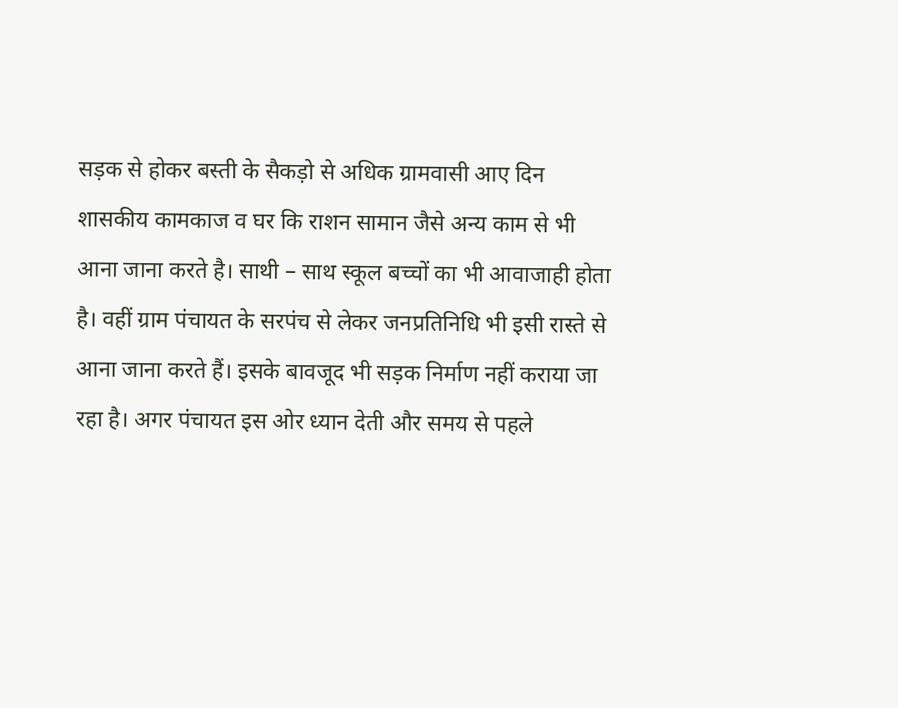सड़क से होकर बस्ती के सैकड़ो से अधिक ग्रामवासी आए दिन शासकीय कामकाज व घर कि राशन सामान जैसे अन्य काम से भी आना जाना करते है। साथी – साथ स्कूल बच्चों का भी आवाजाही होता है। वहीं ग्राम पंचायत के सरपंच से लेकर जनप्रतिनिधि भी इसी रास्ते से आना जाना करते हैं। इसके बावजूद भी सड़क निर्माण नहीं कराया जा रहा है। अगर पंचायत इस ओर ध्यान देती और समय से पहले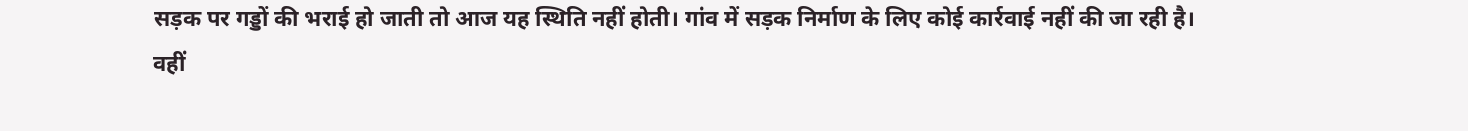सड़क पर गड्डों की भराई हो जाती तो आज यह स्थिति नहीं होती। गांव में सड़क निर्माण के लिए कोई कार्रवाई नहीं की जा रही है।
वहीं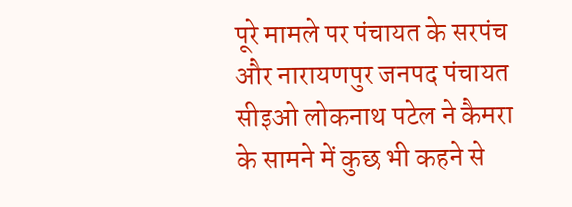पूरे मामले पर पंचायत के सरपंच और नारायणपुर जनपद पंचायत सीइओ लोकनाथ पटेल ने कैमरा के सामने में कुछ भी कहने से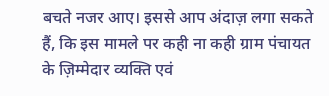बचते नजर आए। इससे आप अंदाज़ लगा सकते हैं, कि इस मामले पर कही ना कही ग्राम पंचायत के ज़िम्मेदार व्यक्ति एवं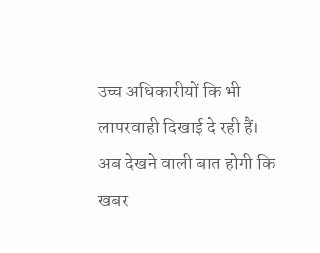उच्च अधिकारीयों कि भी लापरवाही दिखाई दे रही हैं। अब देखने वाली बात होगी कि खबर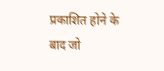प्रकाशित होने के बाद जो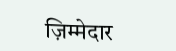ज़िम्मेदार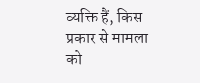व्यक्ति हैं, किस प्रकार से मामला को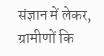संज्ञान में लेकर, ग्रामीणों कि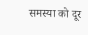समस्या को दूर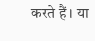करते हैं। या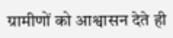ग्रामीणों को आश्वासन देते ही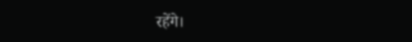रहेंगे।